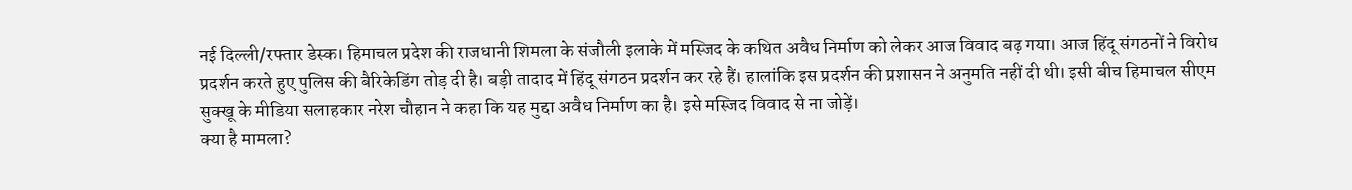नई दिल्ली/रफ्तार डेस्क। हिमाचल प्रदेश की राजधानी शिमला के संजौली इलाके में मस्जिद के कथित अवैध निर्माण को लेकर आज विवाद बढ़ गया। आज हिंदू संगठनों ने विरोध प्रदर्शन करते हुए पुलिस की बैरिकेडिंग तोड़ दी है। बड़ी तादाद में हिंदू संगठन प्रदर्शन कर रहे हैं। हालांकि इस प्रदर्शन की प्रशासन ने अनुमति नहीं दी थी। इसी बीच हिमाचल सीएम सुक्खू के मीडिया सलाहकार नरेश चौहान ने कहा कि यह मुद्दा अवैध निर्माण का है। इसे मस्जिद विवाद से ना जोड़ें।
क्या है मामला?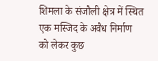शिमला के संजौली क्षेत्र में स्थित एक मस्जिद के अवैध निर्माण को लेकर कुछ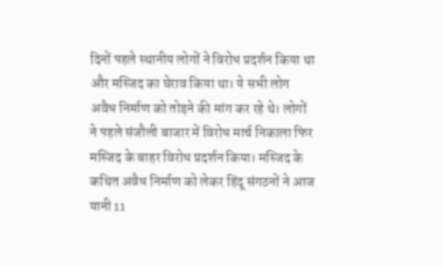दिनों पहले स्थानीय लोगों ने विरोध प्रदर्शन किया था और मस्जिद का घेराव किया था। ये सभी लोग अवैध निर्माण को तोड़ने की मांग कर रहे थे। लोगों ने पहले संजौली बाजार में विरोध मार्च निकाला फिर मस्जिद के बाहर विरोध प्रदर्शन किया। मस्जिद के कथित अवैध निर्माण को लेकर हिंदू संगठनों ने आज यानी 11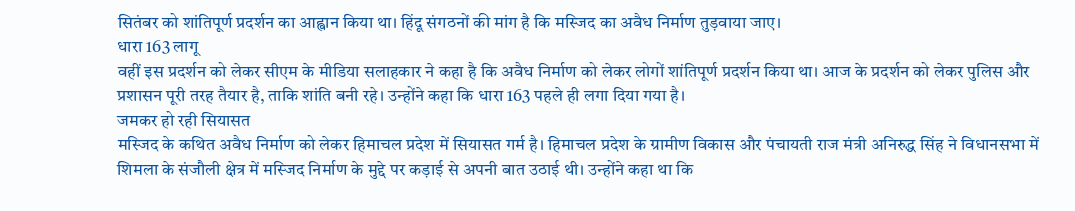सितंबर को शांतिपूर्ण प्रदर्शन का आह्वान किया था। हिंदू संगठनों की मांग है कि मस्जिद का अवैध निर्माण तुड़वाया जाए।
धारा 163 लागू
वहीं इस प्रदर्शन को लेकर सीएम के मीडिया सलाहकार ने कहा है कि अवैध निर्माण को लेकर लोगों शांतिपूर्ण प्रदर्शन किया था। आज के प्रदर्शन को लेकर पुलिस और प्रशासन पूरी तरह तैयार है, ताकि शांति बनी रहे। उन्होंने कहा कि धारा 163 पहले ही लगा दिया गया है।
जमकर हो रही सियासत
मस्जिद के कथित अवैध निर्माण को लेकर हिमाचल प्रदेश में सियासत गर्म है। हिमाचल प्रदेश के ग्रामीण विकास और पंचायती राज मंत्री अनिरुद्ध सिंह ने विधानसभा में शिमला के संजौली क्षेत्र में मस्जिद निर्माण के मुद्दे पर कड़ाई से अपनी बात उठाई थी। उन्होंने कहा था कि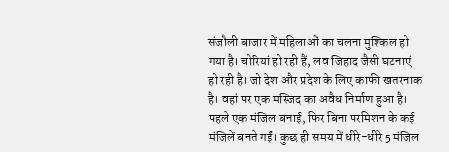संजौली बाजार में महिलाओं का चलना मुश्किल हो गया है। चोरियां हो रही हैं, लव जिहाद जैसी घटनाएं हो रही है। जो देश और प्रदेश के लिए काफी खतरनाक है। वहां पर एक मस्जिद का अवैध निर्माण हुआ है। पहले एक मंजिल बनाई, फिर बिना परमिशन के कई मंजिलें बनते गईं। कुछ ही समय में धीरे-धीरे 5 मंजिल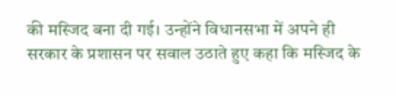की मस्जिद बना दी गई। उन्होंने विधानसभा में अपने ही सरकार के प्रशासन पर सवाल उठाते हुए कहा कि मस्जिद के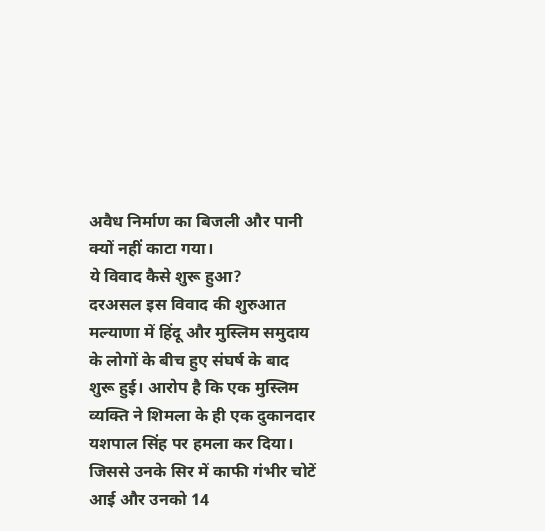अवैध निर्माण का बिजली और पानी क्यों नहीं काटा गया।
ये विवाद कैसे शुरू हुआ?
दरअसल इस विवाद की शुरुआत मल्याणा में हिंदू और मुस्लिम समुदाय के लोगों के बीच हुए संघर्ष के बाद शुरू हुई। आरोप है कि एक मुस्लिम व्यक्ति ने शिमला के ही एक दुकानदार यशपाल सिंह पर हमला कर दिया। जिससे उनके सिर में काफी गंभीर चोटें आई और उनको 14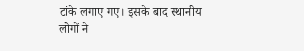टांके लगाए गए। इसके बाद स्थानीय लोगों ने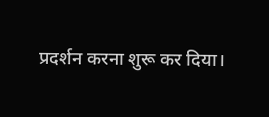प्रदर्शन करना शुरू कर दिया।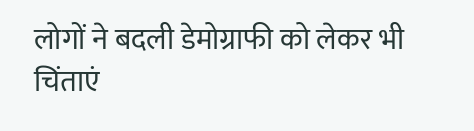लोगों ने बदली डेमोग्राफी को लेकर भी चिंताएं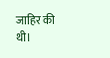जाहिर की थी।